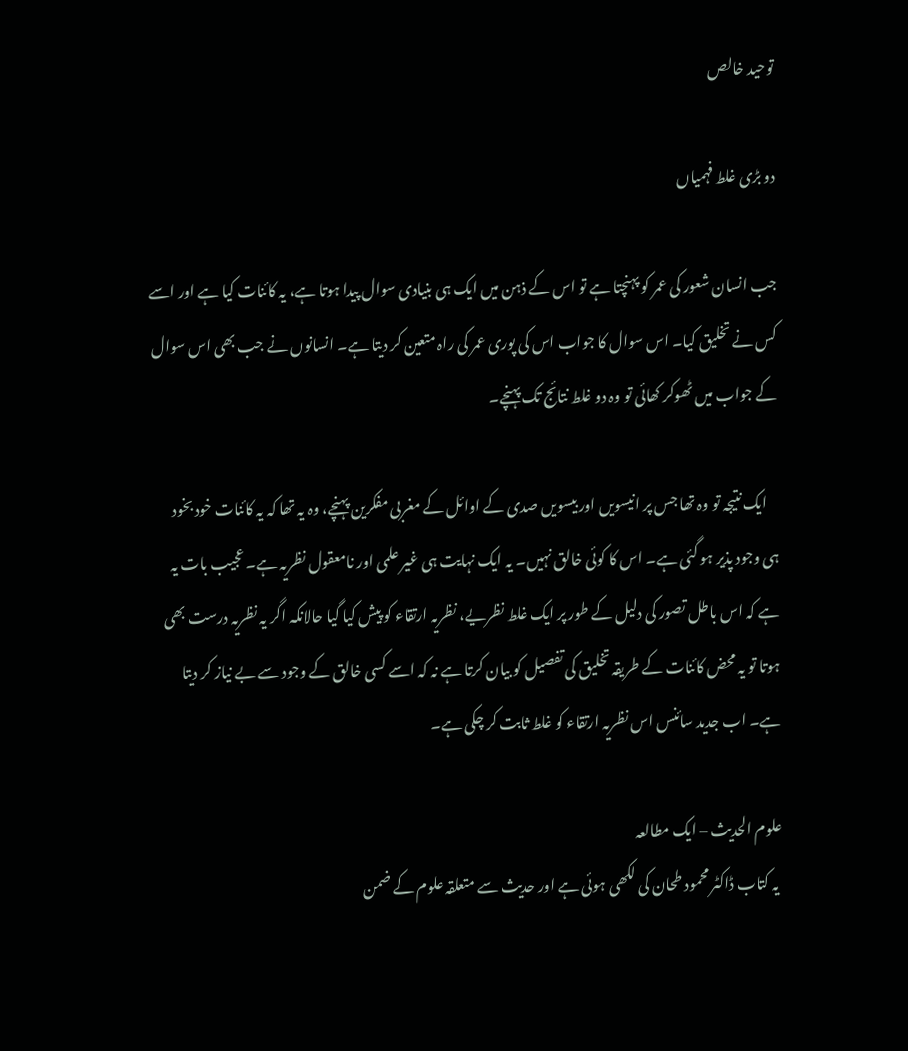توحید خالص

دو بڑی غلط فہمیاں

جب انسان شعور کی عمر کو پہنچتا ہے تو اس کے ذہن میں ایک ہی بنیادی سوال پیدا ہوتا ہے، یہ کائنات کیا ہے اور اسے کس نے تخلیق کیا۔ اس سوال کا جواب اس کی پوری عمر کی راہ متعین کر دیتا ہے۔ انسانوں نے جب بھی اس سوال کے جواب میں ٹھوکر کھائی تو وہ دو غلط نتائج تک پہنچے۔

    ایک نتیجہ تو وہ تھا جس پر انیسویں اور بیسویں صدی کے اوائل کے مغربی مفکرین پہنچے، وہ یہ تھا کہ یہ کائنات خود بخود ہی وجود پذیر ہو گئی ہے۔ اس کا کوئی خالق نہیں۔ یہ ایک نہایت ہی غیر علمی اور نامعقول نظریہ ہے۔ عجیب بات یہ ہے کہ اس باطل تصور کی دلیل کے طور پر ایک غلط نظریے، نظریہ ارتقاء کو پیش کیا گیا حالانکہ اگر یہ نظریہ درست بھی ہوتا تو یہ محض کائنات کے طریقہ تخلیق کی تفصیل کو بیان کرتا ہے نہ کہ اسے کسی خالق کے وجود سے بے نیاز کر دیتا ہے۔ اب جدید سائنس اس نظریہ ارتقاء کو غلط ثابت کر چکی ہے۔

علوم الحدیث – ایک مطالعہ
 یہ کتاب ڈاکٹر محمود طحان کی لکھی ہوئی ہے اور حدیث سے متعلقہ علوم کے ضمن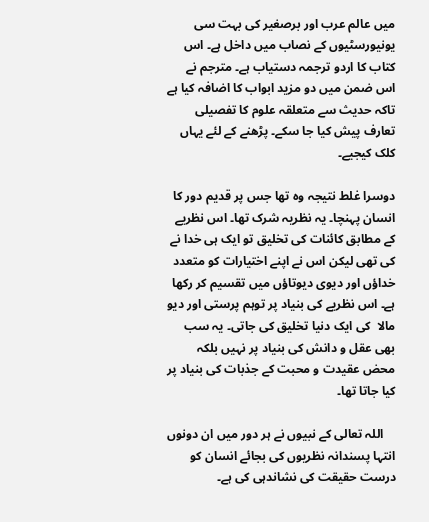میں عالم عرب اور برصغیر کی بہت سی یونیورسٹیوں کے نصاب میں داخل ہے۔ اس کتاب کا اردو ترجمہ دستیاب ہے۔ مترجم نے اس ضمن میں دو مزید ابواب کا اضافہ کیا ہے تاکہ حدیث سے متعلقہ علوم کا تفصیلی تعارف پیش کیا جا سکے۔ پڑھنے کے لئے یہاں کلک کیجیے۔

دوسرا غلط نتیجہ وہ تھا جس پر قدیم دور کا انسان پہنچا۔ یہ نظریہ شرک تھا۔ اس نظریے کے مطابق کائنات کی تخلیق تو ایک ہی خدا نے کی تھی لیکن اس نے اپنے اختیارات کو متعدد خداؤں اور دیوی دیوتاؤں میں تقسیم کر رکھا ہے۔ اس نظریے کی بنیاد پر توہم پرستی اور دیو مالا  کی ایک دنیا تخلیق کی جاتی۔ یہ سب بھی عقل و دانش کی بنیاد پر نہیں بلکہ محض عقیدت و محبت کے جذبات کی بنیاد پر کیا جاتا تھا۔

    اللہ تعالی کے نبیوں نے ہر دور میں ان دونوں انتہا پسندانہ نظریوں کی بجائے انسان کو درست حقیقت کی نشاندہی کی ہے۔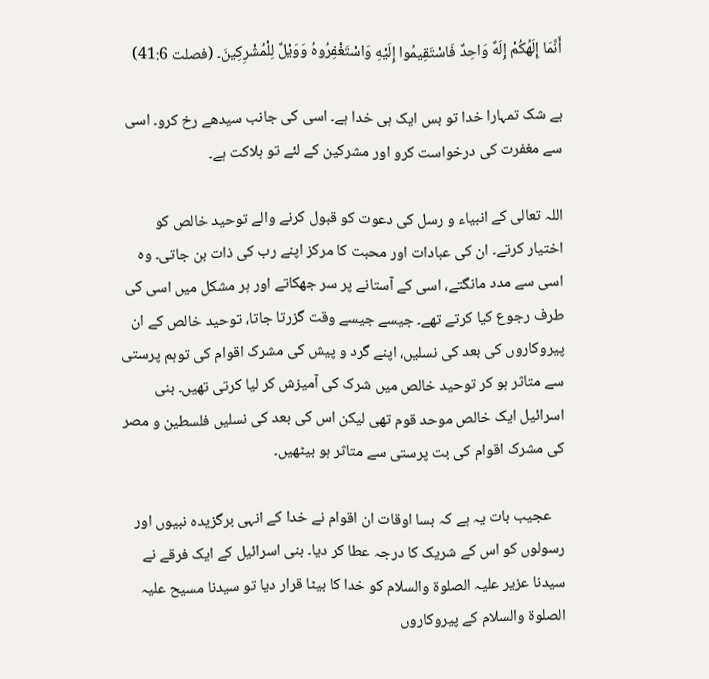أَنَّمَا إِلَهُكُمْ إِلَهٌ وَاحِدٌ فَاسْتَقِيمُوا إِلَيْهِ وَاسْتَغْفِرُوهُ وَوَيْلٌ لِلْمُشْرِكِينَ۔ (فصلت 41:6)

بے شک تمہارا خدا تو بس ایک ہی خدا ہے۔ اسی کی جانب سیدھے رخ کرو۔ اسی سے مغفرت کی درخواست کرو اور مشرکین کے لئے تو ہلاکت ہے۔

اللہ تعالی کے انبیاء و رسل کی دعوت کو قبول کرنے والے توحید خالص کو اختیار کرتے۔ ان کی عبادات اور محبت کا مرکز اپنے رب کی ذات بن جاتی۔ وہ اسی سے مدد مانگتے، اسی کے آستانے پر سر جھکاتے اور ہر مشکل میں اسی کی طرف رجوع کیا کرتے تھے۔ جیسے جیسے وقت گزرتا جاتا، توحید خالص کے ان پیروکاروں کی بعد کی نسلیں، اپنے گرد و پیش کی مشرک اقوام کی توہم پرستی سے متاثر ہو کر توحید خالص میں شرک کی آمیزش کر لیا کرتی تھیں۔ بنی اسرائیل ایک خالص موحد قوم تھی لیکن اس کی بعد کی نسلیں فلسطین و مصر کی مشرک اقوام کی بت پرستی سے متاثر ہو بیٹھیں۔

    عجیب بات یہ ہے کہ بسا اوقات ان اقوام نے خدا کے انہی برگزیدہ نبیوں اور رسولوں کو اس کے شریک کا درجہ عطا کر دیا۔ بنی اسرائیل کے ایک فرقے نے سیدنا عزیر علیہ الصلوۃ والسلام کو خدا کا بیٹا قرار دیا تو سیدنا مسیح علیہ الصلوۃ والسلام کے پیروکاروں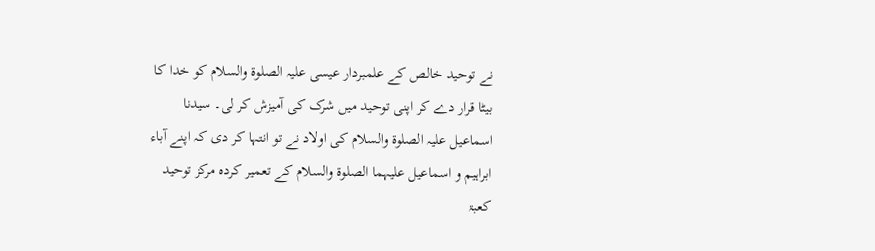نے توحید خالص کے علمبردار عیسی علیہ الصلوۃ والسلام کو خدا کا بیٹا قرار دے کر اپنی توحید میں شرک کی آمیزش کر لی۔ سیدنا اسماعیل علیہ الصلوۃ والسلام کی اولاد نے تو انتہا کر دی کہ اپنے آباء ابراہیم و اسماعیل علیہما الصلوۃ والسلام کے تعمیر کردہ مرکز توحید کعبۃ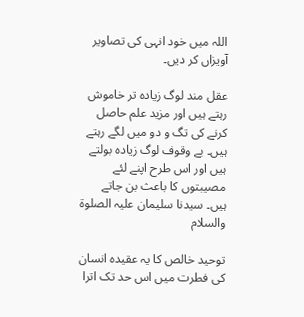اللہ میں خود انہی کی تصاویر آویزاں کر دیں۔

عقل مند لوگ زیادہ تر خاموش رہتے ہیں اور مزید علم حاصل کرنے کی تگ و دو میں لگے رہتے ہیں۔ بے وقوف لوگ زیادہ بولتے ہیں اور اس طرح اپنے لئے مصیبتوں کا باعث بن جاتے ہیں۔ سیدنا سلیمان علیہ الصلوۃ والسلام

توحید خالص کا یہ عقیدہ انسان کی فطرت میں اس حد تک اترا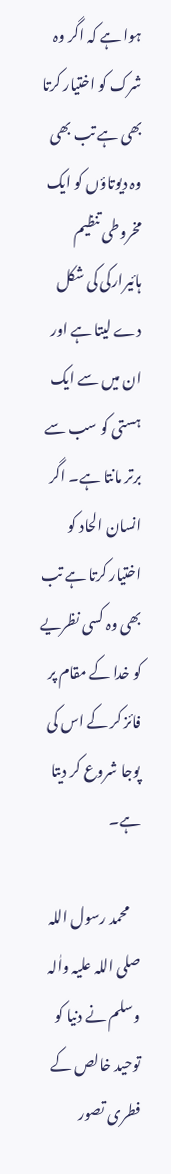ہوا ہے کہ اگر وہ شرک کو اختیار کرتا بھی ہے تب بھی وہ دیوتاؤں کو ایک مخروطی تنظیم ہائیرارکی کی شکل دے لیتا ہے اور ان میں سے ایک ہستی کو سب سے برتر مانتا ہے۔ اگر انسان الحاد کو اختیار کرتا ہے تب بھی وہ کسی نظریے کو خدا کے مقام پر فائز کر کے اس کی پوجا شروع کر دیتا ہے۔

    محمد رسول اللہ صلی اللہ علیہ واٰلہ وسلم نے دنیا کو توحید خالص کے فطری تصور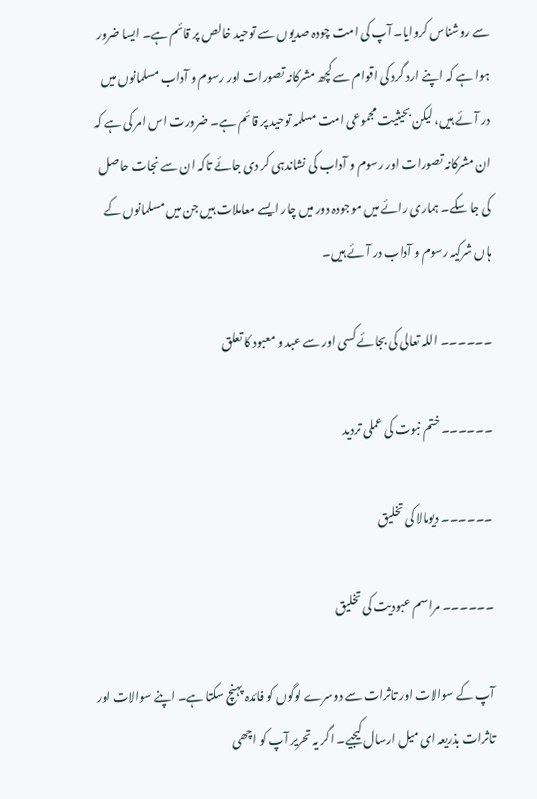سے روشناس کروایا۔ آپ کی امت چودہ صدیوں سے توحید خالص پر قائم ہے۔ ایسا ضرور ہوا ہے کہ اپنے ارد گرد کی اقوام سے کچھ مشرکانہ تصورات اور رسوم و آداب مسلمانوں میں در آئے ہیں، لیکن بحیثیت مجموعی امت مسلمہ توحید پر قائم ہے۔ ضرورت اس امر کی ہے کہ ان مشرکانہ تصورات اور رسوم و آداب کی نشاندہی کر دی جائے تاکہ ان سے نجات حاصل کی جا سکے۔ ہماری رائے میں موجودہ دور میں چار ایسے معاملات ہیں جن میں مسلمانوں کے ہاں شرکیہ رسوم و آداب در آئے ہیں۔

۔۔۔۔۔۔ اللہ تعالی کی بجائے کسی اور سے عبد و معبود کا تعلق

۔۔۔۔۔۔ ختم نبوت کی عملی تردید

۔۔۔۔۔۔ دیومالا کی تخلیق

۔۔۔۔۔۔ مراسم عبودیت کی تخلیق

آپ کے سوالات اور تاثرات سے دوسرے لوگوں کو فائدہ پہنچ سکتا ہے۔ اپنے سوالات اور تاثرات بذریعہ ای میل ارسال کیجیے۔ اگر یہ تحریر آپ کو اچھی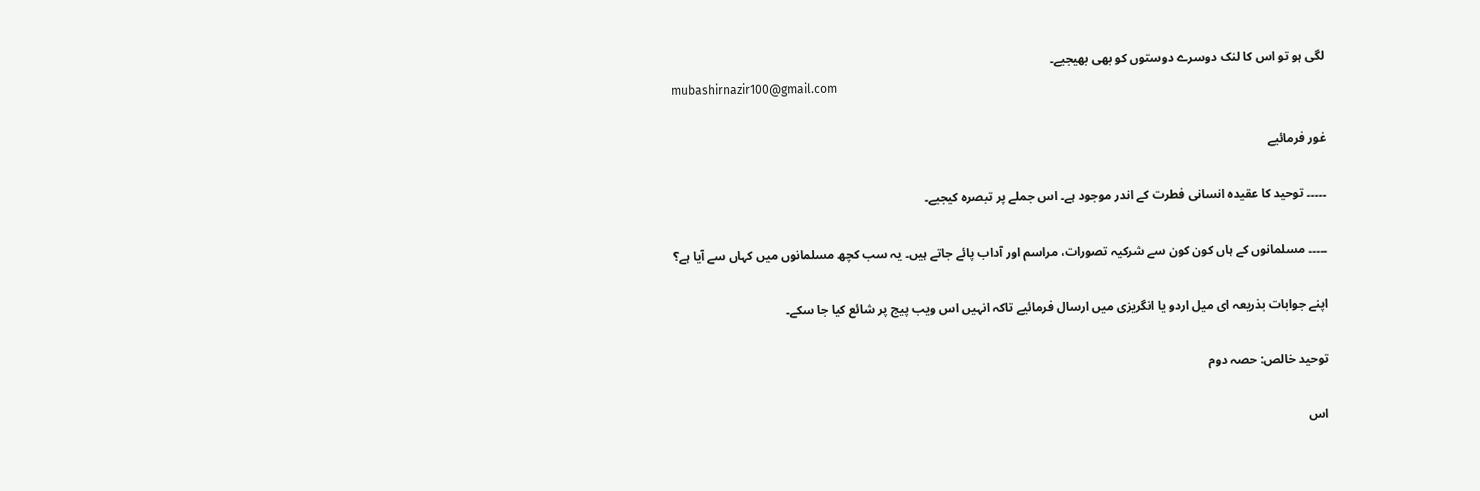لگی ہو تو اس کا لنک دوسرے دوستوں کو بھی بھیجیے۔
mubashirnazir100@gmail.com

غور فرمائیے

۔۔۔۔۔ توحید کا عقیدہ انسانی فطرت کے اندر موجود ہے۔ اس جملے پر تبصرہ کیجیے۔

۔۔۔۔۔ مسلمانوں کے ہاں کون کون سے شرکیہ تصورات، مراسم اور آداب پائے جاتے ہیں۔ یہ سب کچھ مسلمانوں میں کہاں سے آیا ہے؟

اپنے جوابات بذریعہ ای میل اردو یا انگریزی میں ارسال فرمائیے تاکہ انہیں اس ویب پیج پر شائع کیا جا سکے۔

توحید خالص: حصہ دوم

اس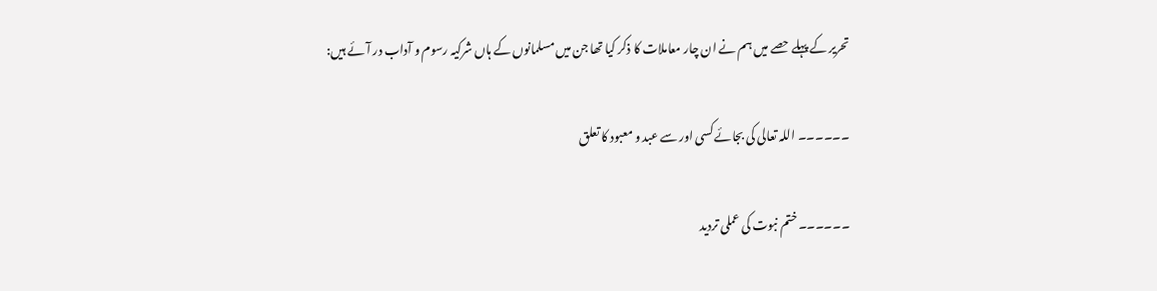تحریر کے پہلے حصے میں ہم نے ان چار معاملات کا ذکر کیا تھا جن میں مسلمانوں کے ہاں شرکیہ رسوم و آداب در آئے ہیں:

۔۔۔۔۔۔ اللہ تعالی کی بجائے کسی اور سے عبد و معبود کا تعلق

۔۔۔۔۔۔ ختم نبوت کی عملی تردید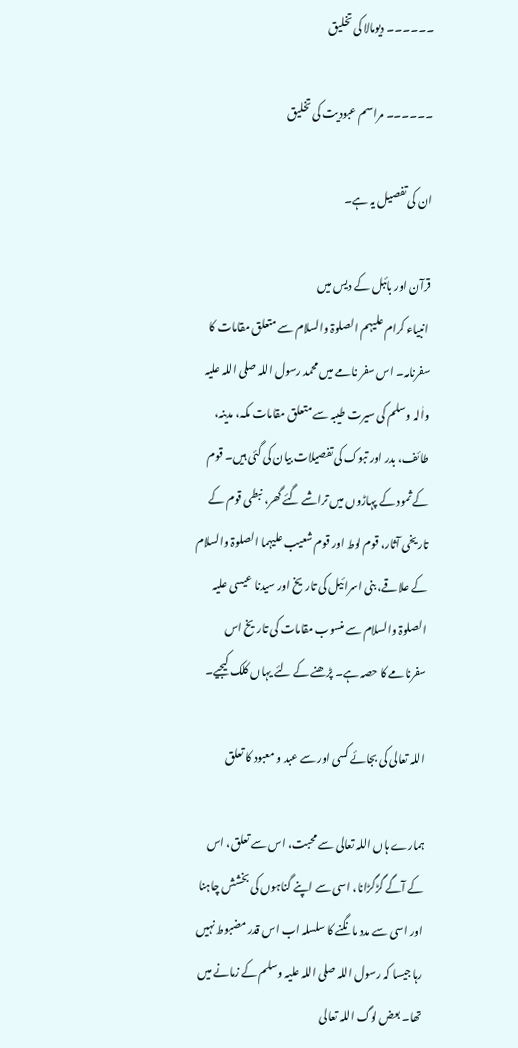۔۔۔۔۔۔ دیومالا کی تخلیق

۔۔۔۔۔۔ مراسم عبودیت کی تخلیق

ان کی تفصیل یہ ہے۔

قرآن اور بائبل کے دیس میں
 انبیاء کرام علیہم الصلوۃ والسلام سے متعلق مقامات کا سفرنامہ۔ اس سفر نامے میں محمد رسول اللہ صلی اللہ علیہ واٰلہ وسلم کی سیرت طیبہ سے متعلق مقامات مکہ، مدینہ، طائف، بدر اور تبوک کی تفصیلات بیان کی گئی ہیں۔ قوم کے ثمود کے پہاڑوں میں تراشے گئے گھر، نبطی قوم کے تاریخی آثار، قوم لوط اور قوم شعیب علیہما الصلوۃ والسلام کے علاقے، بنی اسرائیل کی تاریخ اور سیدنا عیسی علیہ الصلوۃ والسلام سے منسوب مقامات کی تاریخ اس سفرنامے کا حصہ ہے۔ پڑھنے کے لئے یہاں کلک کیجیے۔

اللہ تعالی کی بجائے کسی اور سے عبد و معبود کا تعلق

ہمارے ہاں اللہ تعالی سے محبت، اس سے تعلق، اس کے آگے گڑگڑانا، اسی سے اپنے گناہوں کی بخشش چاہنا اور اسی سے مدد مانگنے کا سلسلہ اب اس قدر مضبوط نہیں رہا جیسا کہ رسول اللہ صلی اللہ علیہ وسلم کے زمانے میں تھا۔ بعض لوگ اللہ تعالی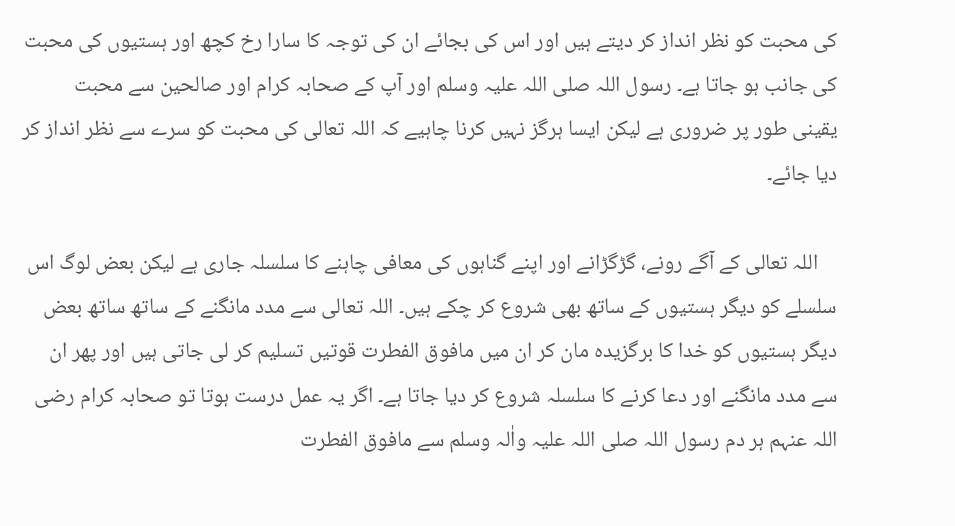کی محبت کو نظر انداز کر دیتے ہیں اور اس کی بجائے ان کی توجہ کا سارا رخ کچھ اور ہستیوں کی محبت کی جانب ہو جاتا ہے۔ رسول اللہ صلی اللہ علیہ وسلم اور آپ کے صحابہ کرام اور صالحین سے محبت  یقینی طور پر ضروری ہے لیکن ایسا ہرگز نہیں کرنا چاہیے کہ اللہ تعالی کی محبت کو سرے سے نظر انداز کر دیا جائے۔

    اللہ تعالی کے آگے رونے، گڑگڑانے اور اپنے گناہوں کی معافی چاہنے کا سلسلہ جاری ہے لیکن بعض لوگ اس سلسلے کو دیگر ہستیوں کے ساتھ بھی شروع کر چکے ہیں۔ اللہ تعالی سے مدد مانگنے کے ساتھ ساتھ بعض دیگر ہستیوں کو خدا کا برگزیدہ مان کر ان میں مافوق الفطرت قوتیں تسلیم کر لی جاتی ہیں اور پھر ان سے مدد مانگنے اور دعا کرنے کا سلسلہ شروع کر دیا جاتا ہے۔ اگر یہ عمل درست ہوتا تو صحابہ کرام رضی اللہ عنہم ہر دم رسول اللہ صلی اللہ علیہ واٰلہ وسلم سے مافوق الفطرت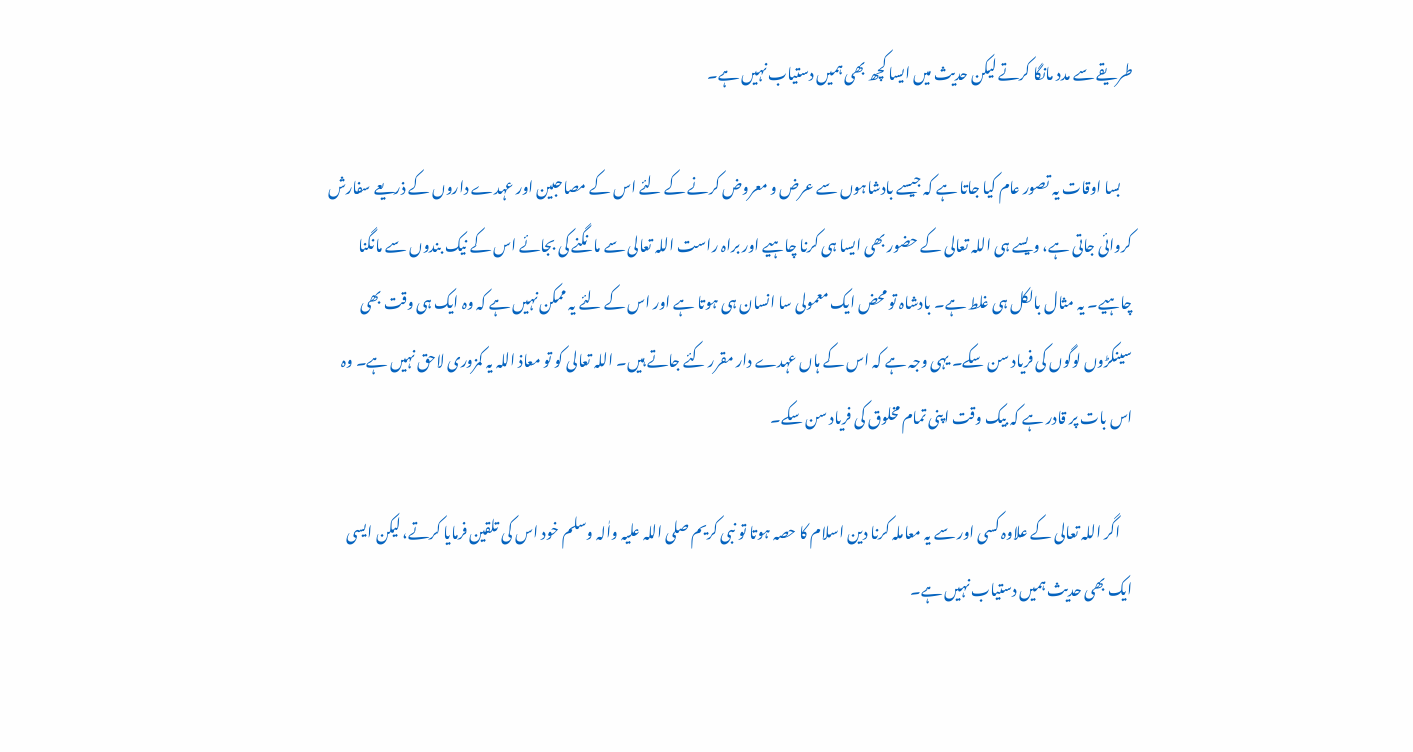طریقے سے مدد مانگا کرتے لیکن حدیث میں ایسا کچھ بھی ہمیں دستیاب نہیں ہے۔

    بسا اوقات یہ تصور عام کیا جاتا ہے کہ جیسے بادشاہوں سے عرض و معروض کرنے کے لئے اس کے مصاحبین اور عہدے داروں کے ذریعے سفارش کروائی جاتی ہے، ویسے ہی اللہ تعالی کے حضور بھی ایسا ہی کرنا چاہیے اور براہ راست اللہ تعالی سے مانگنے کی بجائے اس کے نیک بندوں سے مانگنا چاہیے۔ یہ مثال بالکل ہی غلط ہے۔ بادشاہ تو محض ایک معمولی سا انسان ہی ہوتا ہے اور اس کے لئے یہ ممکن نہیں ہے کہ وہ ایک ہی وقت بھی سینکڑوں لوگوں کی فریاد سن سکے۔ یہی وجہ ہے کہ اس کے ہاں عہدے دار مقرر کئے جاتے ہیں۔ اللہ تعالی کو تو معاذ اللہ یہ کمزوری لاحق نہیں ہے۔ وہ اس بات پر قادر ہے کہ بیک وقت اپنی تمام مخلوق کی فریاد سن سکے۔

    اگر اللہ تعالی کے علاوہ کسی اور سے یہ معاملہ کرنا دین اسلام کا حصہ ہوتا تو نبی کریم صلی اللہ علیہ واٰلہ وسلم خود اس کی تلقین فرمایا کرتے، لیکن ایسی ایک بھی حدیث ہمیں دستیاب نہیں ہے۔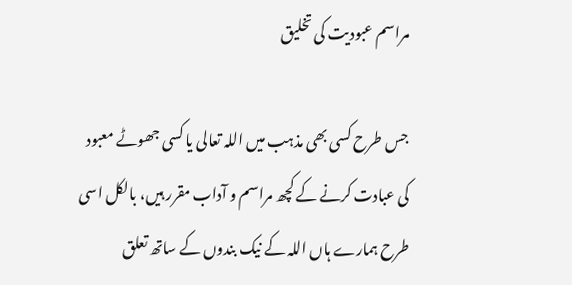مراسم عبودیت کی تخلیق

جس طرح کسی بھی مذہب میں اللہ تعالی یا کسی جھوٹے معبود کی عبادت کرنے کے کچھ مراسم و آداب مقرر ہیں، بالکل اسی طرح ہمارے ہاں اللہ کے نیک بندوں کے ساتھ تعلق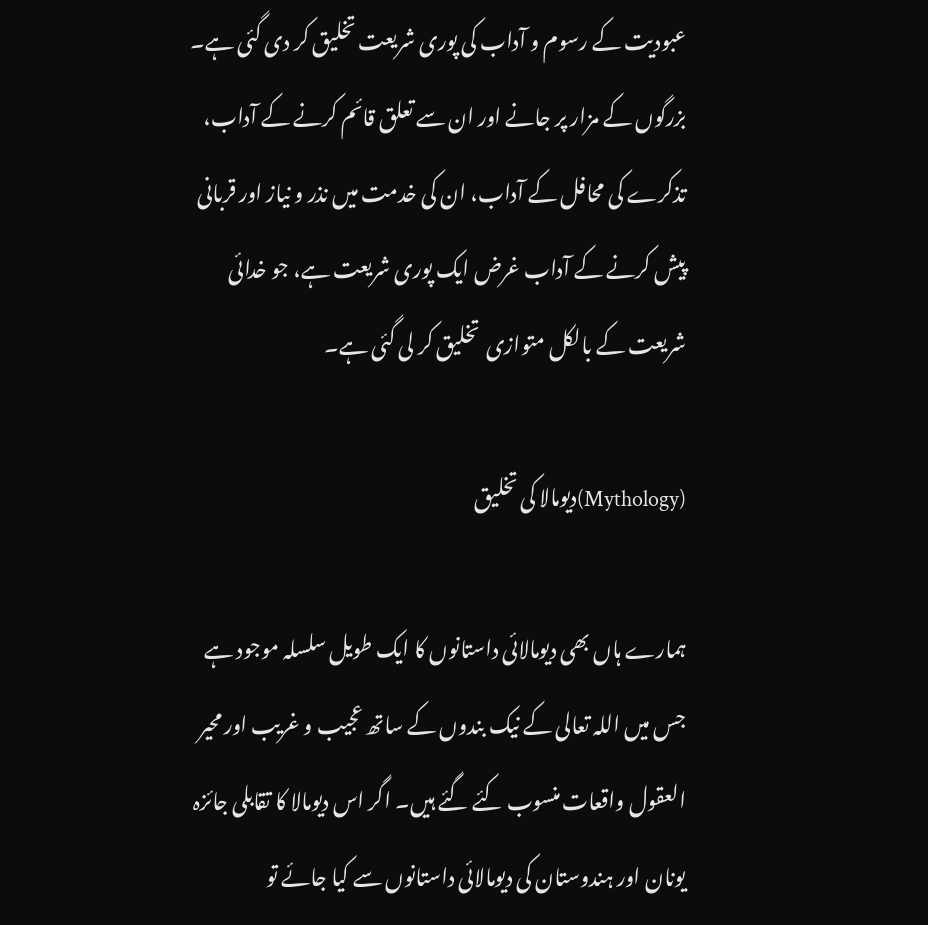عبودیت کے رسوم و آداب کی پوری شریعت تخلیق کر دی گئی ہے۔ بزرگوں کے مزار پر جانے اور ان سے تعلق قائم کرنے کے آداب، تذکرے کی محافل کے آداب، ان کی خدمت میں نذر و نیاز اور قربانی پیش کرنے کے آداب غرض ایک پوری شریعت ہے، جو خدائی شریعت کے بالکل متوازی  تخلیق کر لی گئی ہے۔

(Mythology)دیومالا کی تخلیق

ہمارے ہاں بھی دیومالائی داستانوں کا ایک طویل سلسلہ موجود ہے جس میں اللہ تعالی کے نیک بندوں کے ساتھ عجیب و غریب اور محیر العقول واقعات منسوب کئے گئے ہیں۔ اگر اس دیومالا کا تقابلی جائزہ یونان اور ہندوستان کی دیومالائی داستانوں سے کیا جائے تو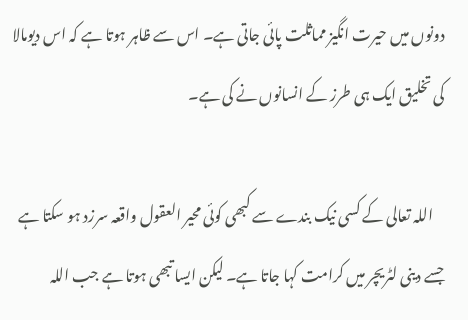دونوں میں حیرت انگیز مماثلت پائی جاتی ہے۔ اس سے ظاہر ہوتا ہے کہ اس دیومالا کی تخلیق ایک ہی طرز کے انسانوں نے کی ہے۔

    اللہ تعالی کے کسی نیک بندے سے کبھی کوئی محیر العقول واقعہ سرزد ہو سکتا ہے جسے دینی لٹریچر میں کرامت کہا جاتا ہے۔ لیکن ایسا تبھی ہوتا ہے جب اللہ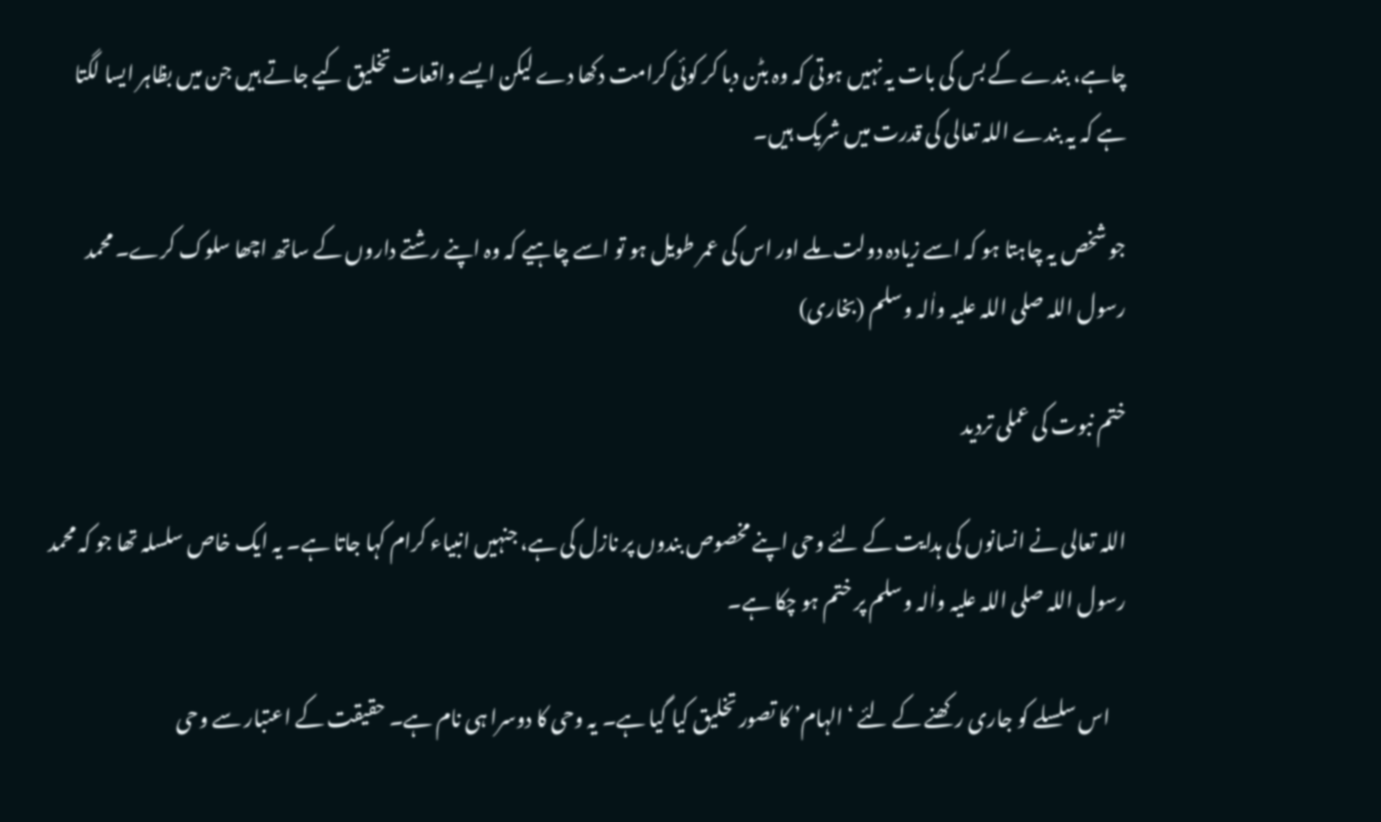چاہے، بندے کے بس کی بات یہ نہیں ہوتی کہ وہ بٹن دبا کر کوئی کرامت دکھا دے لیکن ایسے واقعات تخلیق کیے جاتے ہیں جن میں بظاہر ایسا لگتا ہے کہ یہ بندے اللہ تعالی کی قدرت میں شریک ہیں۔

جو شخص یہ چاہتا ہو کہ اسے زیادہ دولت ملے اور اس کی عمر طویل ہو تو اسے چاہیے کہ وہ اپنے رشتے داروں کے ساتھ اچھا سلوک کرے۔ محمد رسول اللہ صلی اللہ علیہ واٰلہ وسلم (بخاری)

ختم نبوت کی عملی تردید

اللہ تعالی نے انسانوں کی ہدایت کے لئے وحی اپنے مخصوص بندوں پر نازل کی ہے، جنہیں انبیاء کرام کہا جاتا ہے۔ یہ ایک خاص سلسلہ تھا جو کہ محمد رسول اللہ صلی اللہ علیہ واٰلہ وسلم پر ختم ہو چکا ہے۔

    اس سلسلے کو جاری رکھنے کے لئے ‘الہام’ کا تصور تخلیق کیا گیا ہے۔ یہ وحی کا دوسرا ہی نام ہے۔ حقیقت کے اعتبار سے وحی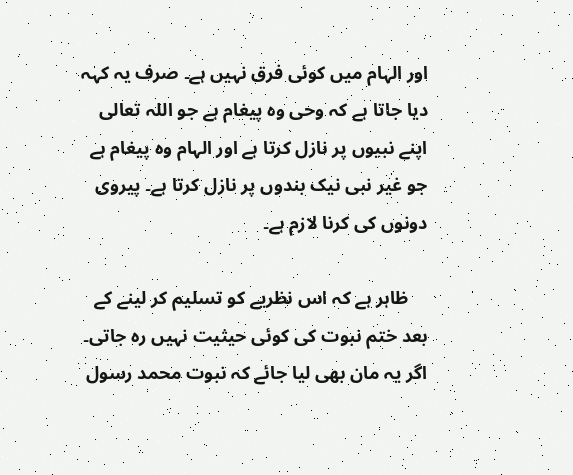اور الہام میں کوئی فرق نہیں ہے۔ صرف یہ کہہ دیا جاتا ہے کہ وحی وہ پیغام ہے جو اللہ تعالی اپنے نبیوں پر نازل کرتا ہے اور الہام وہ پیغام ہے جو غیر نبی نیک بندوں پر نازل کرتا ہے۔ پیروی دونوں کی کرنا لازم ہے۔

    ظاہر ہے کہ اس نظریے کو تسلیم کر لینے کے بعد ختم نبوت کی کوئی حیثیت نہیں رہ جاتی۔ اگر یہ مان بھی لیا جائے کہ نبوت محمد رسول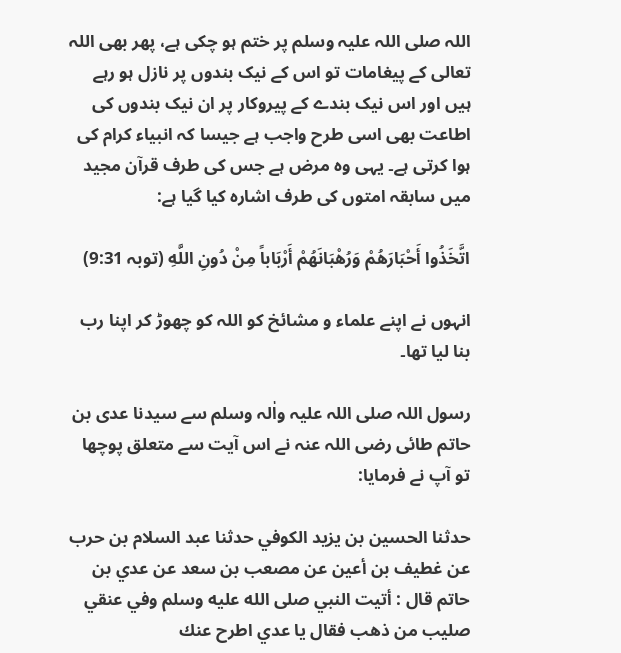اللہ صلی اللہ علیہ وسلم پر ختم ہو چکی ہے، پھر بھی اللہ تعالی کے پیغامات تو اس کے نیک بندوں پر نازل ہو رہے ہیں اور اس نیک بندے کے پیروکار پر ان نیک بندوں کی اطاعت بھی اسی طرح واجب ہے جیسا کہ انبیاء کرام کی ہوا کرتی ہے۔ یہی وہ مرض ہے جس کی طرف قرآن مجید میں سابقہ امتوں کی طرف اشارہ کیا گیا ہے:

اتَّخَذُوا أَحْبَارَهُمْ وَرُهْبَانَهُمْ أَرْبَاباً مِنْ دُونِ اللَّهِ (توبہ 9:31)

انہوں نے اپنے علماء و مشائخ کو اللہ کو چھوڑ کر اپنا رب بنا لیا تھا۔

رسول اللہ صلی اللہ علیہ واٰلہ وسلم سے سیدنا عدی بن حاتم طائی رضی اللہ عنہ نے اس آیت سے متعلق پوچھا تو آپ نے فرمایا:

حدثنا الحسين بن يزيد الكوفي حدثنا عبد السلام بن حرب عن غطيف بن أعين عن مصعب بن سعد عن عدي بن حاتم قال : أتيت النبي صلى الله عليه وسلم وفي عنقي صليب من ذهب فقال يا عدي اطرح عنك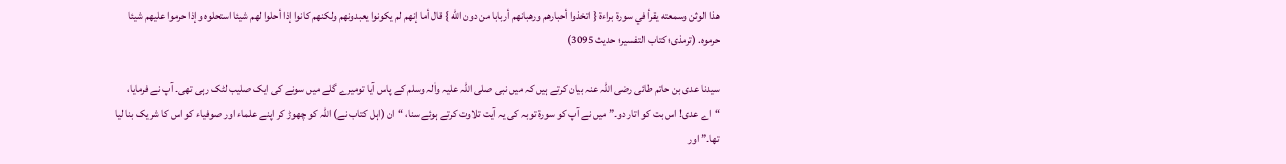هذا الوثن وسمعته يقرأ في سورة براءة { اتخذوا أحبارهم ورهبانهم أربابا من دون الله } قال أما إنهم لم يكونوا يعبدونهم ولكنهم كانوا إذا أحلوا لهم شيئا استحلوه وإذا حرموا عليهم شيئا حرموه. (ترمذی؛ کتاب التفسیر؛ حدیث 3095)

سیدنا عدی بن حاتم طائی رضی اللہ عنہ بیان کرتے ہیں کہ میں نبی صلی اللہ علیہ واٰلہ وسلم کے پاس آیا تومیرے گلے میں سونے کی ایک صلیب لٹک رہی تھی۔ آپ نے فرمایا، “اے عدی! اس بت کو اتار دو۔” میں نے آپ کو سورۃ توبہ کی یہ آیت تلاوت کرتے ہوئے سنا، “ان (اہل کتاب نے) اللہ کو چھوڑ کر اپنے علماء اور صوفیاء کو اس کا شریک بنا لیا تھا۔” اور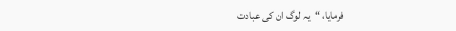فرمایا، “یہ لوگ ان کی عبادت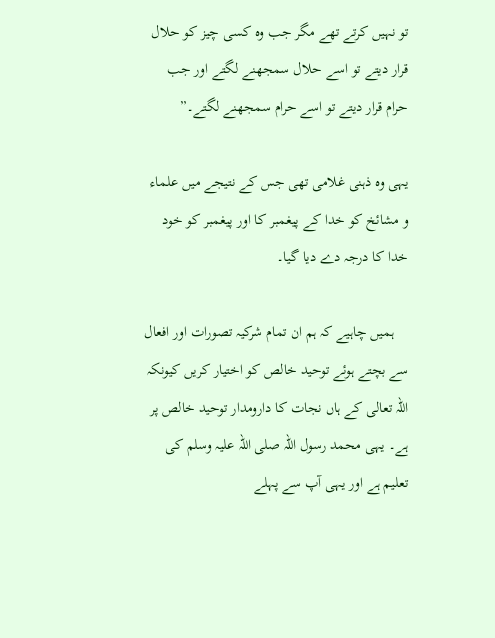تو نہیں کرتے تھے مگر جب وہ کسی چیز کو حلال قرار دیتے تو اسے حلال سمجھنے لگتے اور جب حرام قرار دیتے تو اسے حرام سمجھنے لگتے۔”

یہی وہ ذہنی غلامی تھی جس کے نتیجے میں علماء و مشائخ کو خدا کے پیغمبر کا اور پیغمبر کو خود خدا کا درجہ دے دیا گیا۔

    ہمیں چاہیے کہ ہم ان تمام شرکیہ تصورات اور افعال سے بچتے ہوئے توحید خالص کو اختیار کریں کیونکہ اللہ تعالی کے ہاں نجات کا دارومدار توحید خالص پر ہے۔ یہی محمد رسول اللہ صلی اللہ علیہ وسلم کی تعلیم ہے اور یہی آپ سے پہلے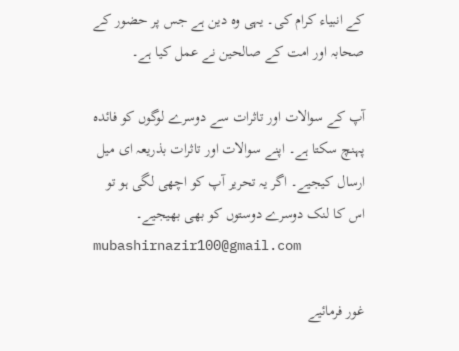کے انبیاء کرام کی۔ یہی وہ دین ہے جس پر حضور کے صحابہ اور امت کے صالحین نے عمل کیا ہے۔

آپ کے سوالات اور تاثرات سے دوسرے لوگوں کو فائدہ پہنچ سکتا ہے۔ اپنے سوالات اور تاثرات بذریعہ ای میل ارسال کیجیے۔ اگر یہ تحریر آپ کو اچھی لگی ہو تو اس کا لنک دوسرے دوستوں کو بھی بھیجیے۔
mubashirnazir100@gmail.com

غور فرمائیے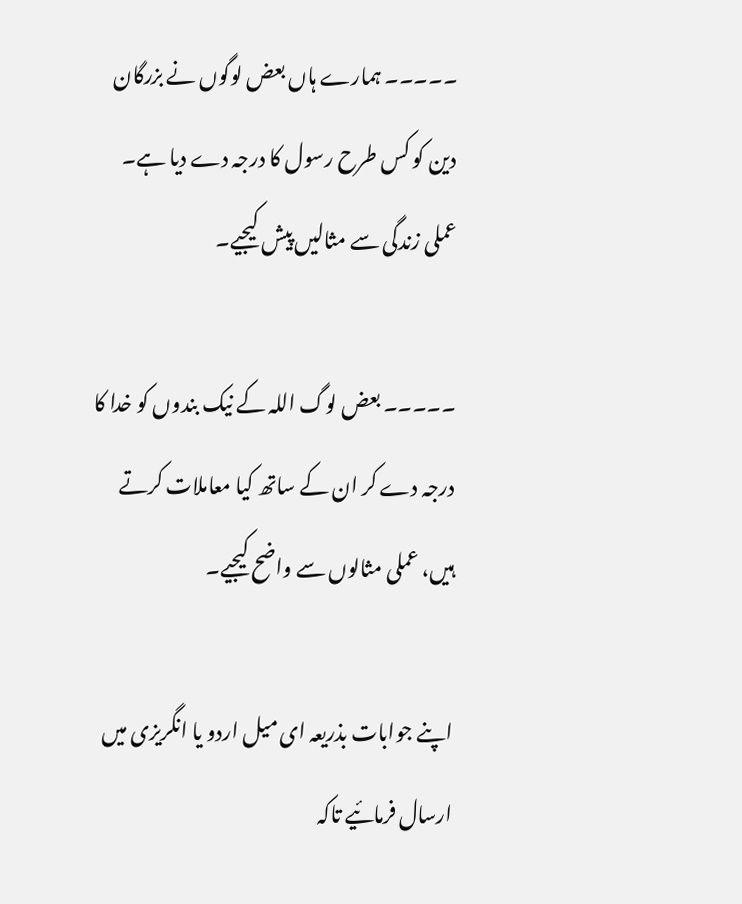۔۔۔۔۔ ہمارے ہاں بعض لوگوں نے بزرگان دین کو کس طرح رسول کا درجہ دے دیا ہے۔ عملی زندگی سے مثالیں پیش کیجیے۔

۔۔۔۔۔ بعض لوگ اللہ کے نیک بندوں کو خدا کا درجہ دے کر ان کے ساتھ کیا معاملات کرتے ہیں، عملی مثالوں سے واضح کیجیے۔

اپنے جوابات بذریعہ ای میل اردو یا انگریزی میں ارسال فرمائیے تاکہ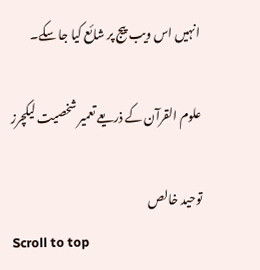انہیں اس ویب پیج پر شائع کیا جا سکے۔

علوم القرآن کے ذریعے تعمیر شخصیت لیکچرز

توحید خالص
Scroll to top